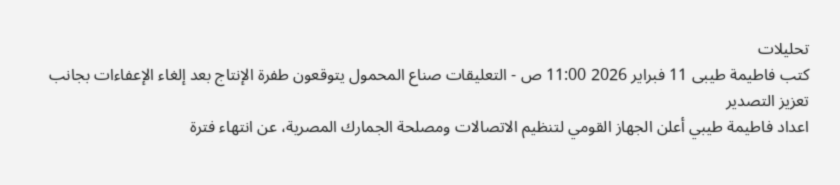تحليلات
كتب فاطيمة طيبى 11 فبراير 2026 11:00 ص - التعليقات صناع المحمول يتوقعون طفرة الإنتاج بعد إلغاء الإعفاءات بجانب تعزيز التصدير
اعداد فاطيمة طيبي أعلن الجهاز القومي لتنظيم الاتصالات ومصلحة الجمارك المصرية، عن انتهاء فترة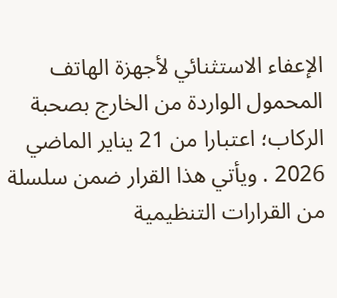الإعفاء الاستثنائي لأجهزة الهاتف المحمول الواردة من الخارج بصحبة الركاب؛ اعتبارا من 21 يناير الماضي 2026 . ويأتي هذا القرار ضمن سلسلة من القرارات التنظيمية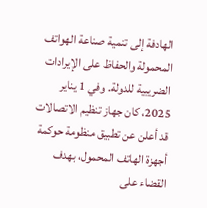الهادفة إلى تنمية صناعة الهواتف المحمولة والحفاظ على الإيرادات الضريبية للدولة. وفي 1 يناير 2025، كان جهاز تنظيم الاتصالات قد أعلن عن تطبيق منظومة حوكمة أجهزة الهاتف المحمول، بهدف القضاء على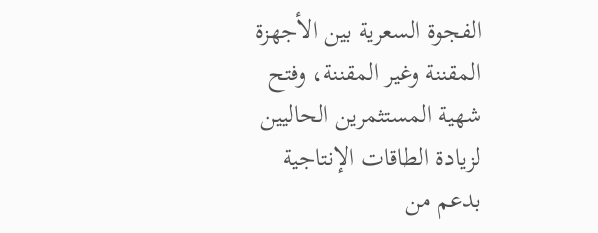الفجوة السعرية بين الأجهزة المقننة وغير المقننة، وفتح شهية المستثمرين الحاليين لزيادة الطاقات الإنتاجية بدعم من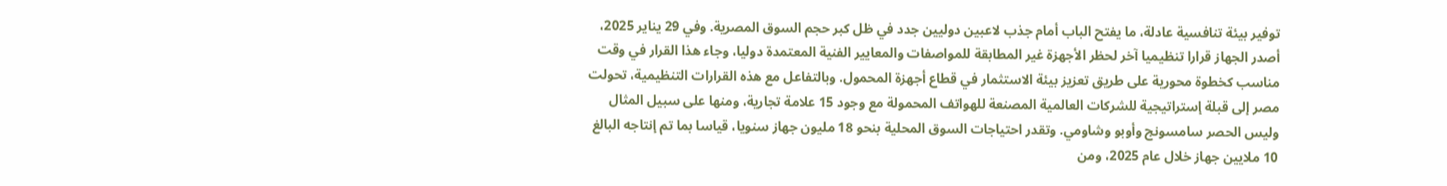توفير بيئة تنافسية عادلة، ما يفتح الباب أمام جذب لاعبين دوليين جدد في ظل كبر حجم السوق المصرية. وفي 29 يناير 2025، أصدر الجهاز قرارا تنظيميا آخر لحظر الأجهزة غير المطابقة للمواصفات والمعايير الفنية المعتمدة دوليا، وجاء هذا القرار في وقت مناسب كخطوة محورية على طريق تعزيز بيئة الاستثمار في قطاع أجهزة المحمول. وبالتفاعل مع هذه القرارات التنظيمية، تحولت مصر إلى قبلة إستراتيجية للشركات العالمية المصنعة للهواتف المحمولة مع وجود 15 علامة تجارية، ومنها على سبيل المثال وليس الحصر سامسونج وأوبو وشاومي. وتقدر احتياجات السوق المحلية بنحو 18 مليون جهاز سنويا، قياسا بما تم إنتاجه البالغ 10 ملايين جهاز خلال عام 2025، ومن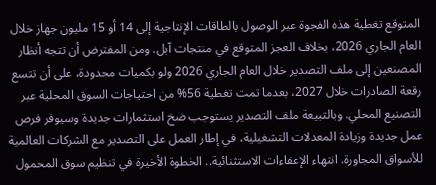المتوقع تغطية هذه الفجوة عبر الوصول بالطاقات الإنتاجية إلى 14 أو 15 مليون جهاز خلال العام الجاري 2026، بخلاف العجز المتوقع في منتجات آبل. ومن المفترض أن تتجه أنظار المصنعين إلى ملف التصدير خلال العام الجاري 2026 ولو بكميات محدودة، على أن تتسع رقعة الصادرات خلال 2027، بعدما تمت تغطية 56% من احتياجات السوق المحلية عبر التصنيع المحلي. وبالتبيعة ملف التصدير يستوجب ضخ استثمارات جديدة وسيوفر فرص عمل جديدة وزيادة المعدلات التشغيلية، في إطار العمل على التصدير مع الشركات العالمية للأسواق المجاورة. انتهاء الإعفاءات الاستثنائية.. الخطوة الأخيرة في تنظيم سوق المحمول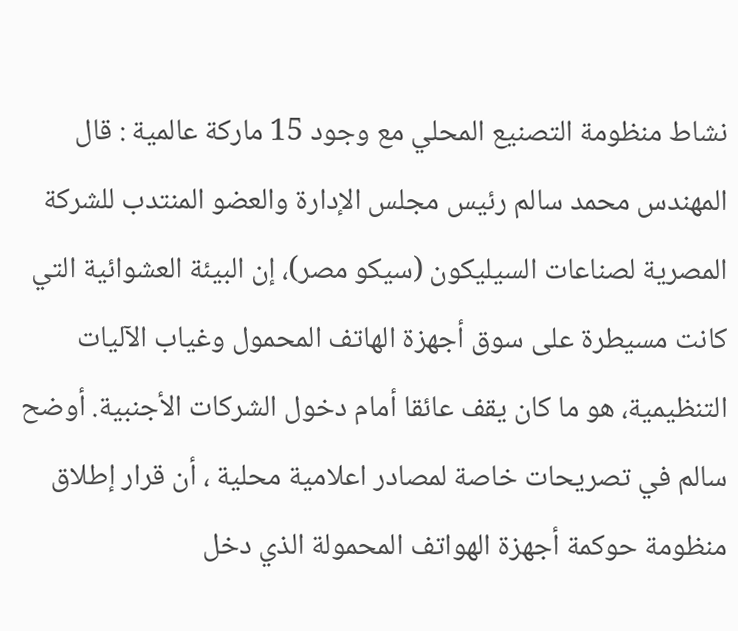نشاط منظومة التصنيع المحلي مع وجود 15 ماركة عالمية : قال المهندس محمد سالم رئيس مجلس الإدارة والعضو المنتدب للشركة المصرية لصناعات السيليكون (سيكو مصر)، إن البيئة العشوائية التي كانت مسيطرة على سوق أجهزة الهاتف المحمول وغياب الآليات التنظيمية، هو ما كان يقف عائقا أمام دخول الشركات الأجنبية. أوضح سالم في تصريحات خاصة لمصادر اعلامية محلية ، أن قرار إطلاق منظومة حوكمة أجهزة الهواتف المحمولة الذي دخل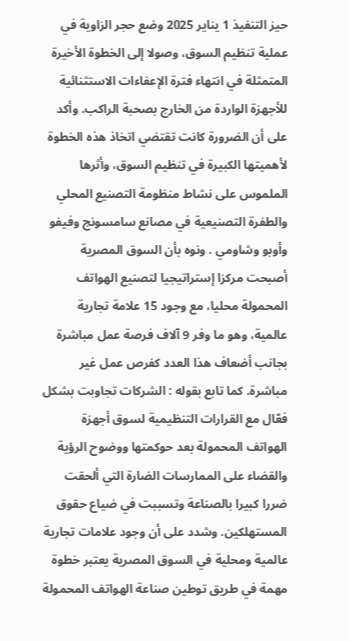حيز التنفيذ 1 يناير 2025 وضع حجر الزاوية في عملية تنظيم السوق، وصولا إلى الخطوة الأخيرة المتمثلة في انتهاء فترة الإعفاءات الاستثنائية للأجهزة الواردة من الخارج بصحبة الراكب. وأكد على أن الضرورة كانت تقتضي اتخاذ هذه الخطوة لأهميتها الكبيرة في تنظيم السوق، وأثرها الملموس على نشاط منظومة التصنيع المحلي والطفرة التصنيعية في مصانع سامسونج وفيفو وأوبو وشاومي . ونوه بأن السوق المصرية أصبحت مركزا إستراتيجيا لتصنيع الهواتف المحمولة محليا، مع وجود 15 علامة تجارية عالمية، وهو ما وفر 9 آلاف فرصة عمل مباشرة بجانب أضعاف هذا العدد كفرص عمل غير مباشرة. كما تابع بقوله : الشركات تجاوبت بشكل فعّال مع القرارات التنظيمية لسوق أجهزة الهواتف المحمولة بعد حوكمتها ووضوح الرؤية والقضاء على الممارسات الضارة التي ألحقت ضررا كبيرا بالصناعة وتسببت في ضياع حقوق المستهلكين. وشدد على أن وجود علامات تجارية عالمية ومحلية في السوق المصرية يعتبر خطوة مهمة في طريق توطين صناعة الهواتف المحمولة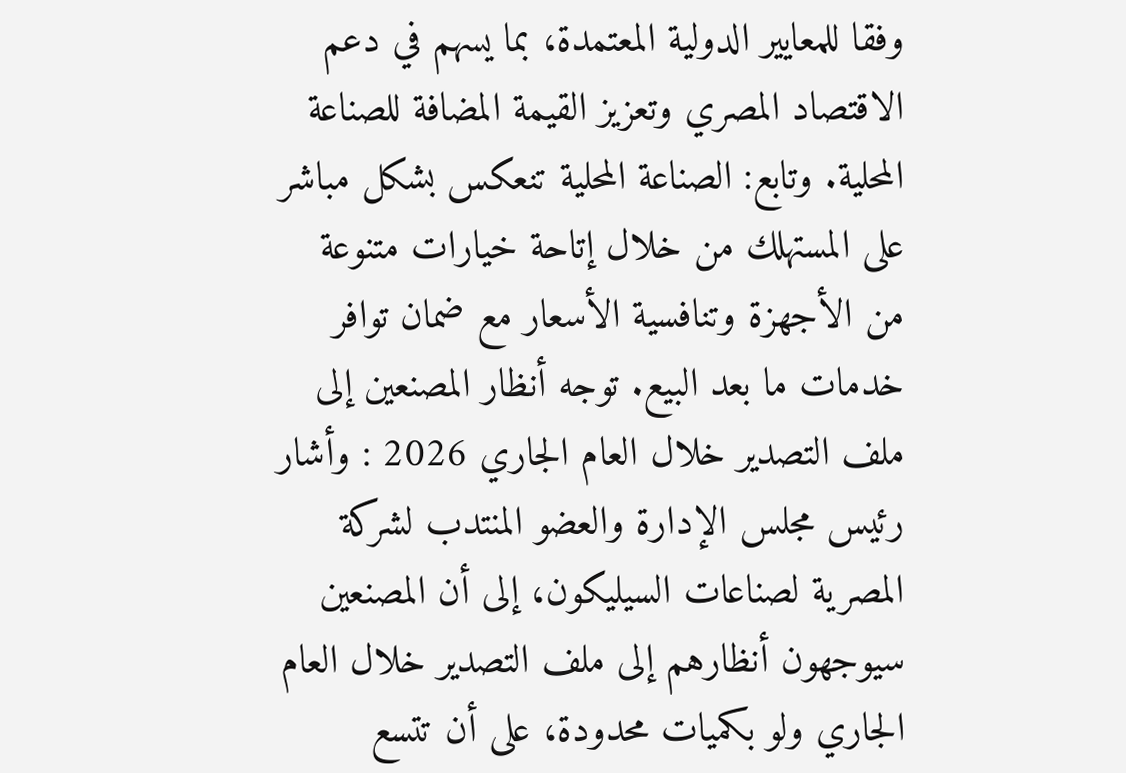وفقا للمعايير الدولية المعتمدة، بما يسهم في دعم الاقتصاد المصري وتعزيز القيمة المضافة للصناعة المحلية. وتابع: الصناعة المحلية تنعكس بشكل مباشر على المستهلك من خلال إتاحة خيارات متنوعة من الأجهزة وتنافسية الأسعار مع ضمان توافر خدمات ما بعد البيع. توجه أنظار المصنعين إلى ملف التصدير خلال العام الجاري 2026 : وأشار رئيس مجلس الإدارة والعضو المنتدب لشركة المصرية لصناعات السيليكون، إلى أن المصنعين سيوجهون أنظارهم إلى ملف التصدير خلال العام الجاري ولو بكميات محدودة، على أن تتسع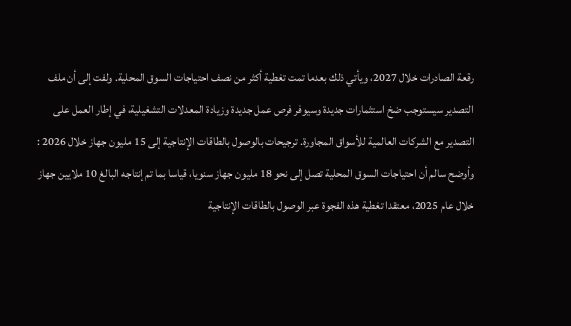رقعة الصادرات خلال 2027، ويأتي ذلك بعدما تمت تغطية أكثر من نصف احتياجات السوق المحلية. ولفت إلى أن ملف التصدير سيستوجب ضخ استثمارات جديدة وسيوفر فرص عمل جديدة وزيادة المعدلات التشغيلية، في إطار العمل على التصدير مع الشركات العالمية للأسواق المجاورة. ترجيحات بالوصول بالطاقات الإنتاجية إلى 15 مليون جهاز خلال 2026 : وأوضح سالم أن احتياجات السوق المحلية تصل إلى نحو 18 مليون جهاز سنويا، قياسا بما تم إنتاجه البالغ 10 ملايين جهاز خلال عام 2025، معتقدا تغطية هذه الفجوة عبر الوصول بالطاقات الإنتاجية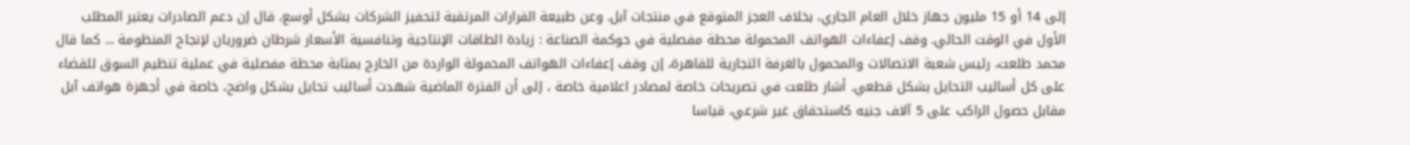إلى 14 أو 15 مليون جهاز خلال العام الجاري، بخلاف العجز المتوقع في منتجات آبل. وعن طبيعة القرارات المرتقبة لتحفيز الشركات بشكل أوسع، قال إن دعم الصادرات يعتبر المطلب الأول في الوقت الحالي. وقف إعفاءات الهواتف المحمولة محطة مفصلية في حوكمة الصناعة : زيادة الطاقات الإنتاجية وتنافسية الأسعار شرطان ضروريان لإنجاح المنظومة ... كما قال محمد طلعت، رئيس شعبة الاتصالات والمحمول بالغرفة التجارية للقاهرة، إن وقف إعفاءات الهواتف المحمولة الواردة من الخارج بمثابة محطة مفصلية في عملية تنظيم السوق للقضاء على كل أساليب التحايل بشكل قطعي. أشار طلعت في تصريحات خاصة لمصادر اعلامية خاصة ، إلى أن الفترة الماضية شهدت أساليب تحايل بشكل واضح، خاصة في أجهزة هواتف آبل مقابل حصول الراكب على 5 آلاف جنيه كاستحقاق غير شرعي، قياسا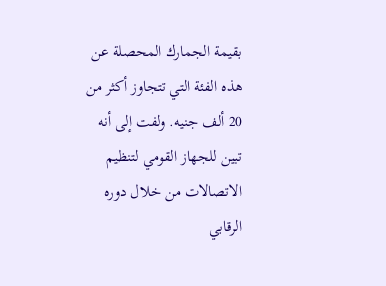بقيمة الجمارك المحصلة عن هذه الفئة التي تتجاوز أكثر من 20 ألف جنيه. ولفت إلى أنه تبين للجهاز القومي لتنظيم الاتصالات من خلال دوره الرقابي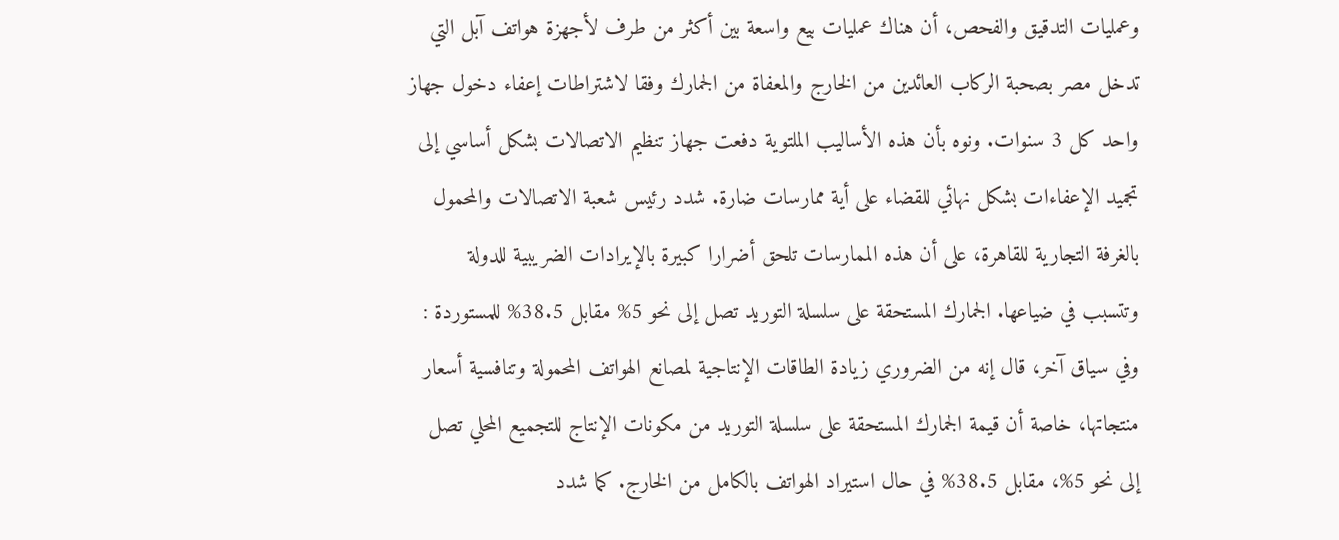وعمليات التدقيق والفحص، أن هناك عمليات بيع واسعة بين أكثر من طرف لأجهزة هواتف آبل التي تدخل مصر بصحبة الركاب العائدين من الخارج والمعفاة من الجمارك وفقا لاشتراطات إعفاء دخول جهاز واحد كل 3 سنوات. ونوه بأن هذه الأساليب الملتوية دفعت جهاز تنظيم الاتصالات بشكل أساسي إلى تجميد الإعفاءات بشكل نهائي للقضاء على أية ممارسات ضارة. شدد رئيس شعبة الاتصالات والمحمول بالغرفة التجارية للقاهرة، على أن هذه الممارسات تلحق أضرارا كبيرة بالإيرادات الضريبية للدولة وتتسبب في ضياعها. الجمارك المستحقة على سلسلة التوريد تصل إلى نحو 5% مقابل 38.5% للمستوردة : وفي سياق آخر، قال إنه من الضروري زيادة الطاقات الإنتاجية لمصانع الهواتف المحمولة وتنافسية أسعار منتجاتها، خاصة أن قيمة الجمارك المستحقة على سلسلة التوريد من مكونات الإنتاج للتجميع المحلي تصل إلى نحو 5%، مقابل 38.5% في حال استيراد الهواتف بالكامل من الخارج. كما شدد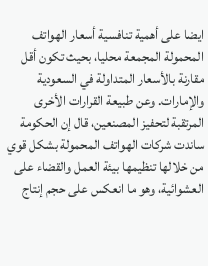ايضا على أهمية تنافسية أسعار الهواتف المحمولة المجمعة محليا، بحيث تكون أقل مقارنة بالأسعار المتداولة في السعودية والإمارات. وعن طبيعة القرارات الأخرى المرتقبة لتحفيز المصنعين، قال إن الحكومة ساندت شركات الهواتف المحمولة بشكل قوي من خلالها تنظيمها بيئة العمل والقضاء على العشوائية، وهو ما انعكس على حجم إنتاج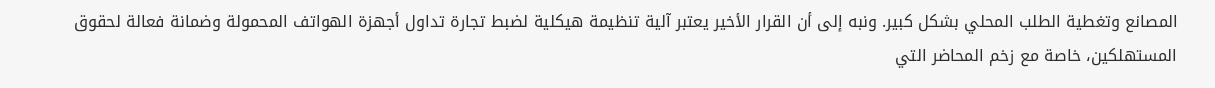المصانع وتغطية الطلب المحلي بشكل كبير. ونبه إلى أن القرار الأخير يعتبر آلية تنظيمة هيكلية لضبط تجارة تداول أجهزة الهواتف المحمولة وضمانة فعالة لحقوق المستهلكين، خاصة مع زخم المحاضر التي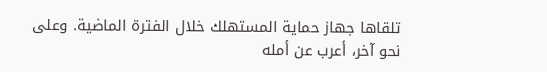تلقاها جهاز حماية المستهلك خلال الفترة الماضية. وعلى نحو آخر، أعرب عن أمله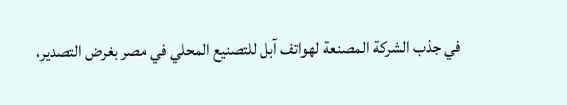في جذب الشركة المصنعة لهواتف آبل للتصنيع المحلي في مصر بغرض التصدير،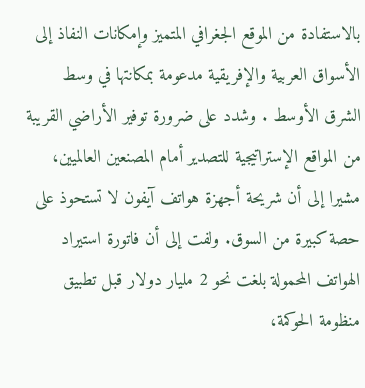بالاستفادة من الموقع الجغرافي المتميز وإمكانات النفاذ إلى الأسواق العربية والإفريقية مدعومة بمكانتها في وسط الشرق الأوسط . وشدد على ضرورة توفير الأراضي القريبة من المواقع الإستراتيجية للتصدير أمام المصنعين العالميين، مشيرا إلى أن شريحة أجهزة هواتف آيفون لا تستحوذ على حصة كبيرة من السوق. ولفت إلى أن فاتورة استيراد الهواتف المحمولة بلغت نحو 2 مليار دولار قبل تطبيق منظومة الحوكمة،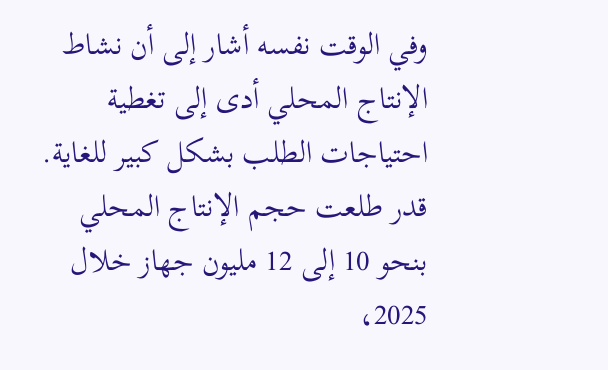وفي الوقت نفسه أشار إلى أن نشاط الإنتاج المحلي أدى إلى تغطية احتياجات الطلب بشكل كبير للغاية. قدر طلعت حجم الإنتاج المحلي بنحو 10 إلى 12 مليون جهاز خلال 2025،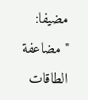مضيفا: "مضاعفة الطاقات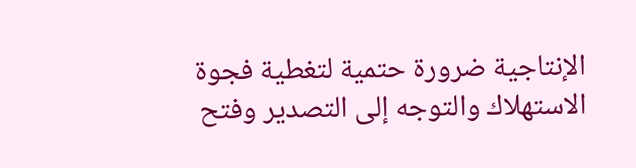الإنتاجية ضرورة حتمية لتغطية فجوة الاستهلاك والتوجه إلى التصدير وفتح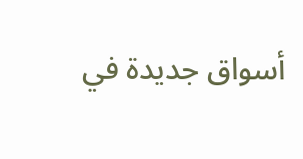أسواق جديدة في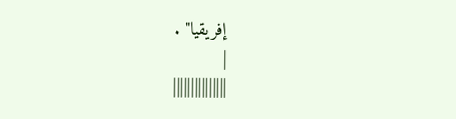إفريقيا" .
|
|||||||||||||||